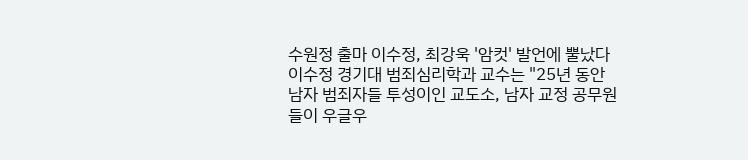수원정 출마 이수정, 최강욱 '암컷' 발언에 뿔났다
이수정 경기대 범죄심리학과 교수는 "25년 동안 남자 범죄자들 투성이인 교도소, 남자 교정 공무원들이 우글우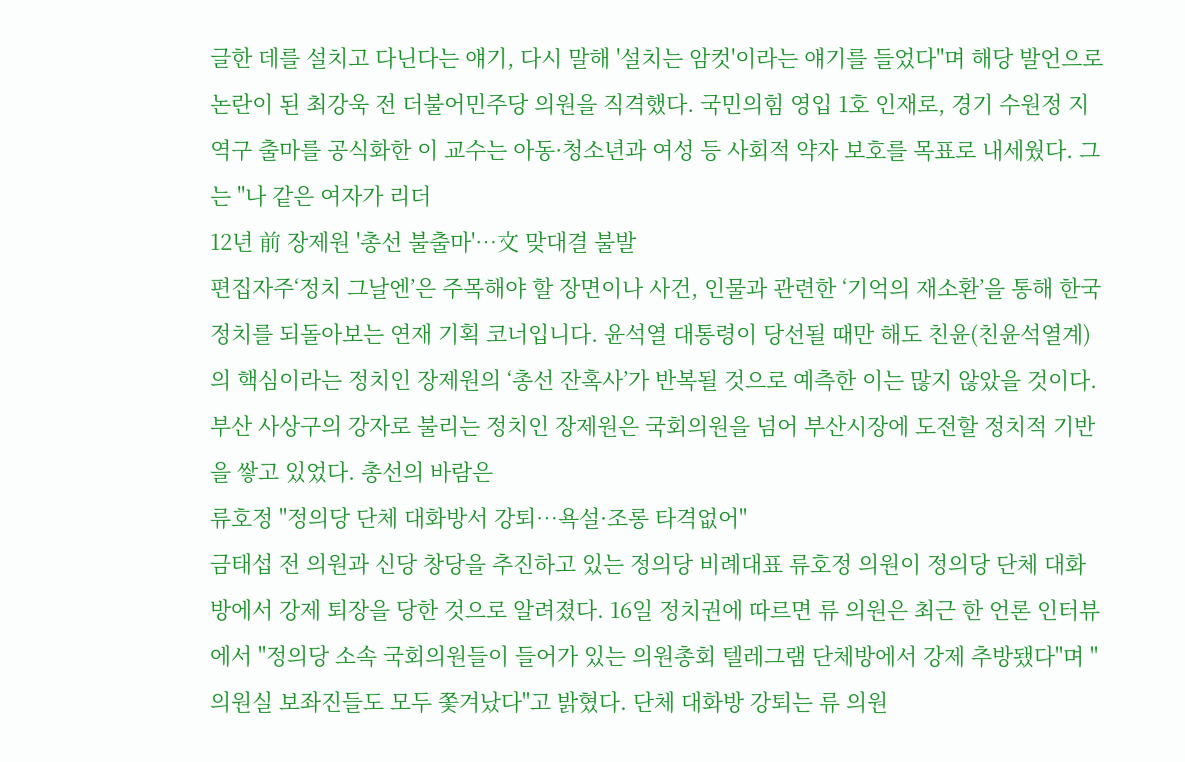글한 데를 설치고 다닌다는 얘기, 다시 말해 '설치는 암컷'이라는 얘기를 들었다"며 해당 발언으로 논란이 된 최강욱 전 더불어민주당 의원을 직격했다. 국민의힘 영입 1호 인재로, 경기 수원정 지역구 출마를 공식화한 이 교수는 아동·청소년과 여성 등 사회적 약자 보호를 목표로 내세웠다. 그는 "나 같은 여자가 리더
12년 前 장제원 '총선 불출마'…文 맞대결 불발
편집자주‘정치 그날엔’은 주목해야 할 장면이나 사건, 인물과 관련한 ‘기억의 재소환’을 통해 한국 정치를 되돌아보는 연재 기획 코너입니다. 윤석열 대통령이 당선될 때만 해도 친윤(친윤석열계)의 핵심이라는 정치인 장제원의 ‘총선 잔혹사’가 반복될 것으로 예측한 이는 많지 않았을 것이다. 부산 사상구의 강자로 불리는 정치인 장제원은 국회의원을 넘어 부산시장에 도전할 정치적 기반을 쌓고 있었다. 총선의 바람은
류호정 "정의당 단체 대화방서 강퇴…욕설·조롱 타격없어"
금태섭 전 의원과 신당 창당을 추진하고 있는 정의당 비례대표 류호정 의원이 정의당 단체 대화방에서 강제 퇴장을 당한 것으로 알려졌다. 16일 정치권에 따르면 류 의원은 최근 한 언론 인터뷰에서 "정의당 소속 국회의원들이 들어가 있는 의원총회 텔레그램 단체방에서 강제 추방됐다"며 "의원실 보좌진들도 모두 쫓겨났다"고 밝혔다. 단체 대화방 강퇴는 류 의원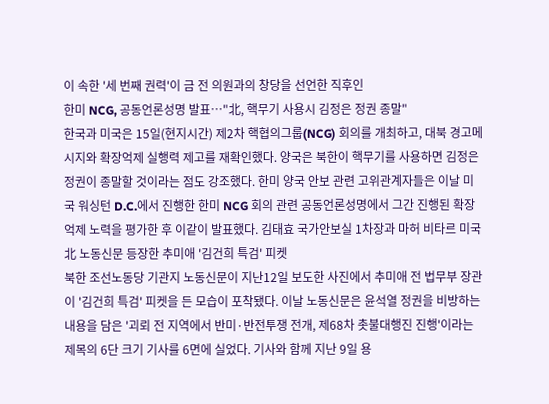이 속한 '세 번째 권력'이 금 전 의원과의 창당을 선언한 직후인
한미 NCG, 공동언론성명 발표…"北, 핵무기 사용시 김정은 정권 종말"
한국과 미국은 15일(현지시간) 제2차 핵협의그룹(NCG) 회의를 개최하고, 대북 경고메시지와 확장억제 실행력 제고를 재확인했다. 양국은 북한이 핵무기를 사용하면 김정은 정권이 종말할 것이라는 점도 강조했다. 한미 양국 안보 관련 고위관계자들은 이날 미국 워싱턴 D.C.에서 진행한 한미 NCG 회의 관련 공동언론성명에서 그간 진행된 확장억제 노력을 평가한 후 이같이 발표했다. 김태효 국가안보실 1차장과 마허 비타르 미국
北 노동신문 등장한 추미애 '김건희 특검' 피켓
북한 조선노동당 기관지 노동신문이 지난12일 보도한 사진에서 추미애 전 법무부 장관이 '김건희 특검' 피켓을 든 모습이 포착됐다. 이날 노동신문은 윤석열 정권을 비방하는 내용을 담은 '괴뢰 전 지역에서 반미·반전투쟁 전개, 제68차 촛불대행진 진행'이라는 제목의 6단 크기 기사를 6면에 실었다. 기사와 함께 지난 9일 용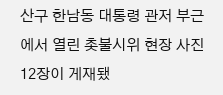산구 한남동 대통령 관저 부근에서 열린 촛불시위 현장 사진 12장이 게재됐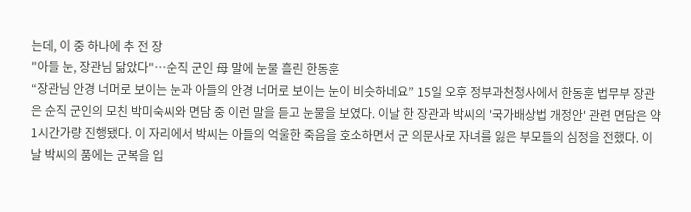는데, 이 중 하나에 추 전 장
"아들 눈, 장관님 닮았다"…순직 군인 母 말에 눈물 흘린 한동훈
“장관님 안경 너머로 보이는 눈과 아들의 안경 너머로 보이는 눈이 비슷하네요” 15일 오후 정부과천청사에서 한동훈 법무부 장관은 순직 군인의 모친 박미숙씨와 면담 중 이런 말을 듣고 눈물을 보였다. 이날 한 장관과 박씨의 '국가배상법 개정안' 관련 면담은 약 1시간가량 진행됐다. 이 자리에서 박씨는 아들의 억울한 죽음을 호소하면서 군 의문사로 자녀를 잃은 부모들의 심정을 전했다. 이날 박씨의 품에는 군복을 입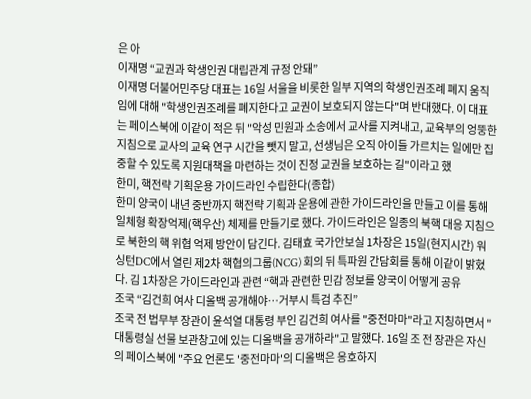은 아
이재명 “교권과 학생인권 대립관계 규정 안돼”
이재명 더불어민주당 대표는 16일 서울을 비롯한 일부 지역의 학생인권조례 폐지 움직임에 대해 "학생인권조례를 폐지한다고 교권이 보호되지 않는다"며 반대했다. 이 대표는 페이스북에 이같이 적은 뒤 "악성 민원과 소송에서 교사를 지켜내고, 교육부의 엉뚱한 지침으로 교사의 교육 연구 시간을 뺏지 말고, 선생님은 오직 아이들 가르치는 일에만 집중할 수 있도록 지원대책을 마련하는 것이 진정 교권을 보호하는 길"이라고 했
한미, 핵전략 기획운용 가이드라인 수립한다(종합)
한미 양국이 내년 중반까지 핵전략 기획과 운용에 관한 가이드라인을 만들고 이를 통해 일체형 확장억제(핵우산) 체제를 만들기로 했다. 가이드라인은 일종의 북핵 대응 지침으로 북한의 핵 위협 억제 방안이 담긴다. 김태효 국가안보실 1차장은 15일(현지시간) 워싱턴DC에서 열린 제2차 핵협의그룹(NCG) 회의 뒤 특파원 간담회를 통해 이같이 밝혔다. 김 1차장은 가이드라인과 관련 “핵과 관련한 민감 정보를 양국이 어떻게 공유
조국 “김건희 여사 디올백 공개해야…거부시 특검 추진”
조국 전 법무부 장관이 윤석열 대통령 부인 김건희 여사를 "중전마마"라고 지칭하면서 "대통령실 선물 보관창고에 있는 디올백을 공개하라"고 말했다. 16일 조 전 장관은 자신의 페이스북에 "주요 언론도 '중전마마'의 디올백은 옹호하지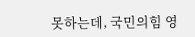못하는데, 국민의힘 영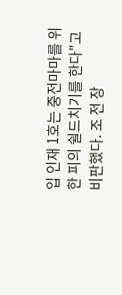입 인재 1호는 중전마마를 위한 피의 쉴드치기를 한다"고 비판했다. 조 전 장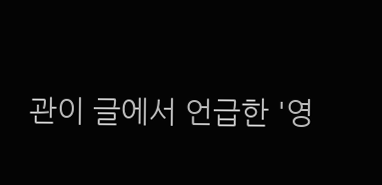관이 글에서 언급한 '영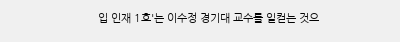입 인재 1호'는 이수정 경기대 교수를 일컫는 것으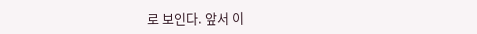로 보인다. 앞서 이